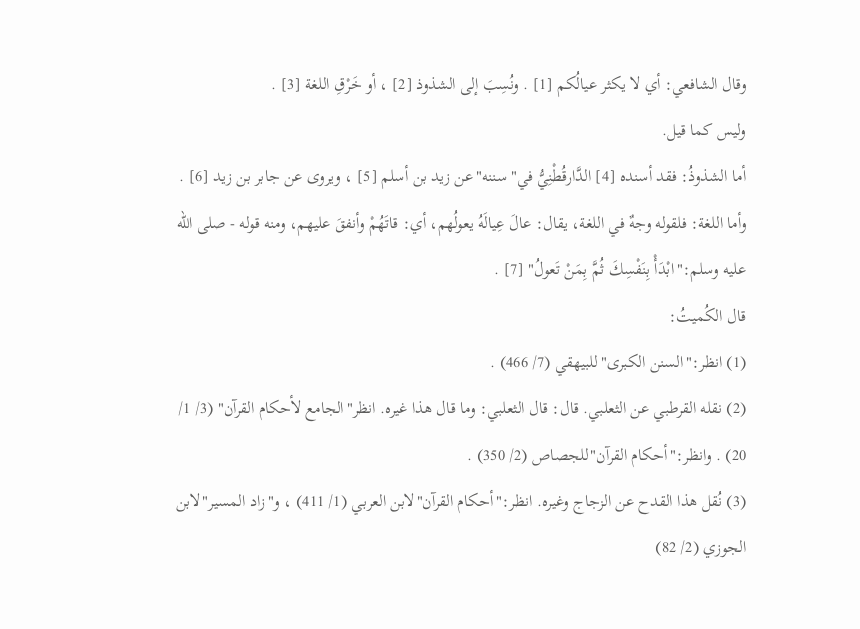وقال الشافعي: أي لا يكثر عيالُكم [1] . ونُسِبَ إلى الشذوذ [2] ، أو خَرْقِ اللغة [3] .
وليس كما قيل.
أما الشذوذُ: فقد أسنده [4] الدَّارقُطْنِيُّ في"سننه"عن زيد بن أسلم [5] ، ويروى عن جابر بن زيد [6] .
وأما اللغة: فلقوله وجهٌ في اللغة، يقال: عالَ عِيالَهُ يعولُهم، أي: قاتَهُمْ وأنفقَ عليهم، ومنه قوله - صلى الله عليه وسلم:"ابْدَأْ بِنَفْسِكَ ثُمَّ بِمَنْ تَعولُ" [7] .
قال الكُميتُ:
(1) انظر:"السنن الكبرى"للبيهقي (7/ 466) .
(2) نقله القرطبي عن الثعلبي. قال: قال الثعلبي: وما قال هذا غيره. انظر"الجامع لأحكام القرآن" (3/ 1/ 20) . وانظر:"أحكام القرآن"للجصاص (2/ 350) .
(3) نُقل هذا القدح عن الزجاج وغيره. انظر:"أحكام القرآن"لابن العربي (1/ 411) ، و"زاد المسير"لابن الجوزي (2/ 82)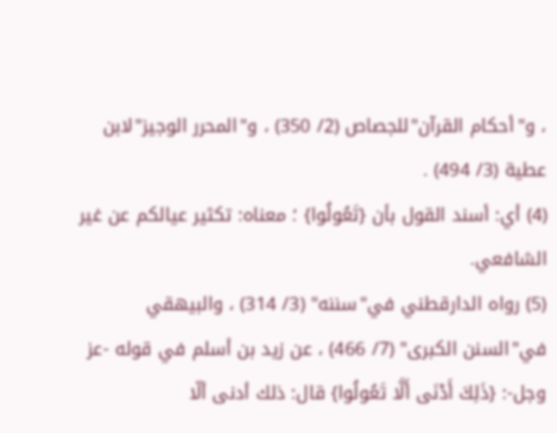، و"أحكام القرآن"للجصاص (2/ 350) ، و"المحرر الوجيز"لابن عطية (3/ 494) .
(4) أي: أسند القول بأن {تَعُولُوا} ؛ معناه: تكثير عيالكم عن غير الشافعي.
(5) رواه الدارقطني في"سننه" (3/ 314) ، والبيهقي في"السنن الكبرى" (7/ 466) ، عن زيد بن أسلم في قوله -عز وجل-: {ذَلِكَ أَدْنَى أَلَّا تَعُولُوا} قال: ذلك أدنى ألّا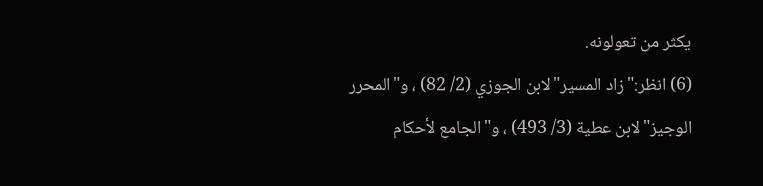يكثر من تعولونه.
(6) انظر:"زاد المسير"لابن الجوزي (2/ 82) ، و"المحرر الوجيز"لابن عطية (3/ 493) ، و"الجامع لأحكام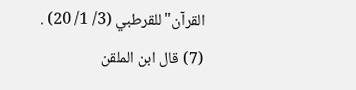القرآن"للقرطبي (3/ 1/ 20) .
(7) قال ابن الملقن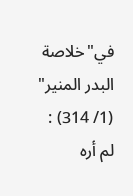في"خلاصة البدر المنير" (1/ 314) : لم أره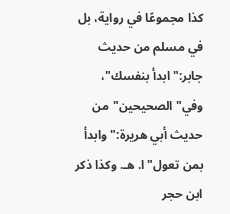كذا مجموعًا في رواية، بل في مسلم من حديث جابر:"ابدأ بنفسك"، وفي"الصحيحين"من حديث أبي هريرة:"وابدأ بمن تعول"ا. هـ. وكذا ذكر ابن حجر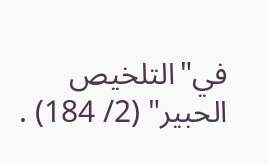في"التلخيص الحبير" (2/ 184) .